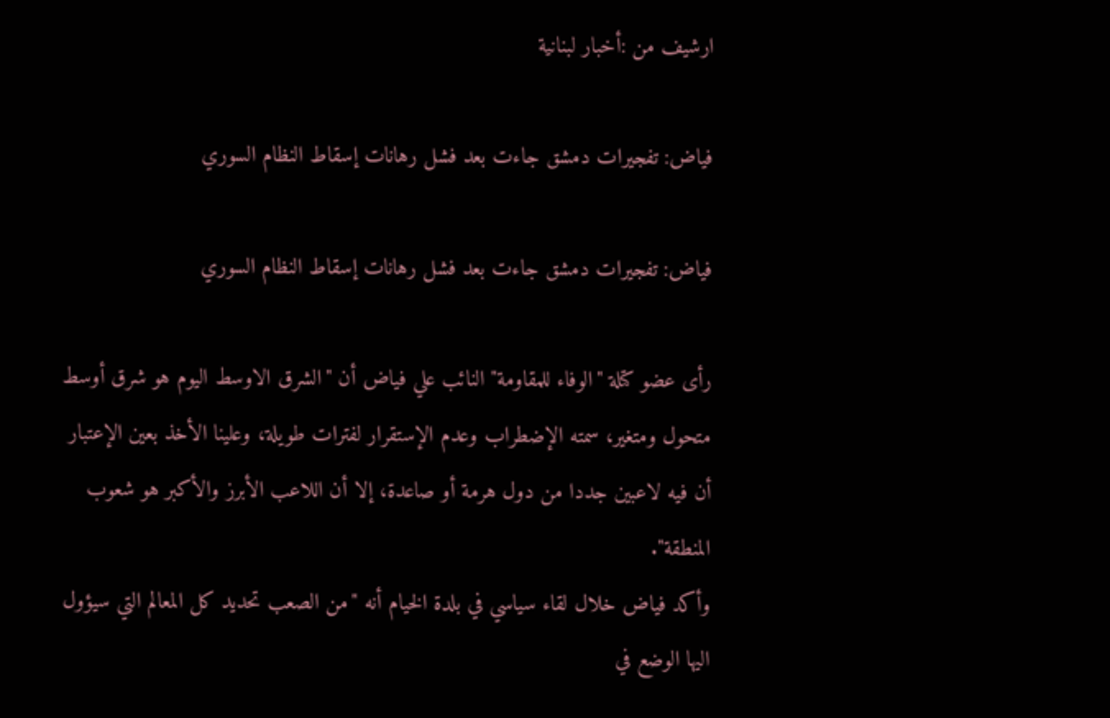ارشيف من :أخبار لبنانية

فياض: تفجيرات دمشق جاءت بعد فشل رهانات إسقاط النظام السوري

فياض: تفجيرات دمشق جاءت بعد فشل رهانات إسقاط النظام السوري

رأى عضو كتلة "الوفاء للمقاومة" النائب علي فياض أن "الشرق الاوسط اليوم هو شرق أوسط متحول ومتغير، سمته الإضطراب وعدم الإستقرار لفترات طويلة، وعلينا الأخذ بعين الإعتبار أن فيه لاعبين جددا من دول هرمة أو صاعدة، إلا أن اللاعب الأبرز والأكبر هو شعوب المنطقة".
وأكد فياض خلال لقاء سياسي في بلدة الخيام أنه "من الصعب تحديد كل المعالم التي سيؤول اليها الوضع في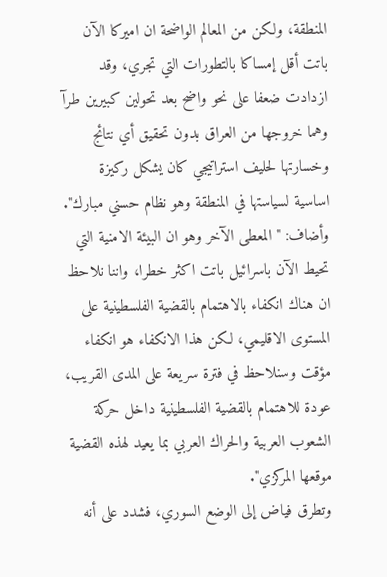المنطقة، ولكن من المعالم الواضحة ان اميركا الآن باتت أقل إمساكا بالتطورات التي تجري، وقد ازدادت ضعفا على نحو واضح بعد تحولين كبيرين طرآ وهما خروجها من العراق بدون تحقيق أي نتائج وخسارتها لحليف استراتيجي كان يشكل ركيزة اساسية لسياستها في المنطقة وهو نظام حسني مبارك".
وأضاف: "المعطى الآخر وهو ان البيئة الامنية التي تحيط الآن باسرائيل باتت اكثر خطرا، واننا نلاحظ ان هناك انكفاء بالاهتمام بالقضية الفلسطينية على المستوى الاقليمي، لكن هذا الانكفاء هو انكفاء مؤقت وسنلاحظ في فترة سريعة على المدى القريب، عودة للاهتمام بالقضية الفلسطينية داخل حركة الشعوب العربية والحراك العربي بما يعيد لهذه القضية موقعها المركزي".
وتطرق فياض إلى الوضع السوري، فشدد على أنه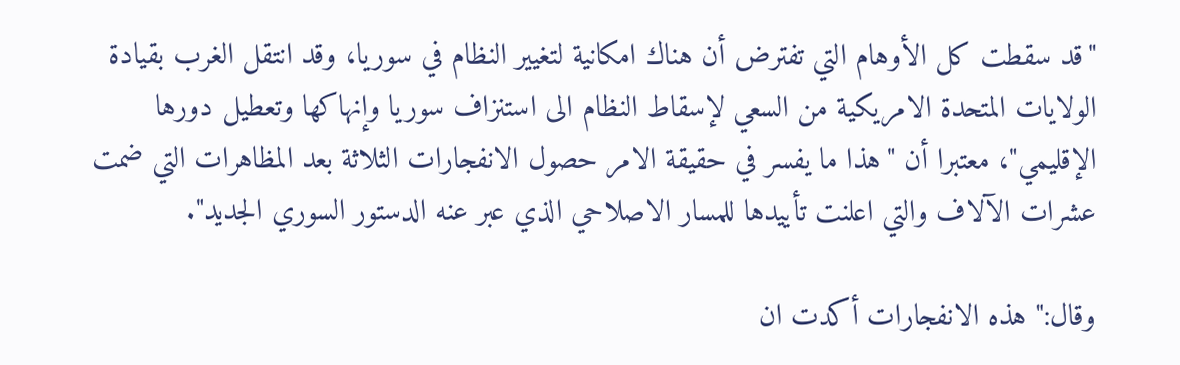"قد سقطت كل الأوهام التي تفترض أن هناك امكانية لتغيير النظام في سوريا، وقد انتقل الغرب بقيادة الولايات المتحدة الامريكية من السعي لإسقاط النظام الى استنزاف سوريا وإنهاكها وتعطيل دورها الإقليمي"، معتبرا أن "هذا ما يفسر في حقيقة الامر حصول الانفجارات الثلاثة بعد المظاهرات التي ضمت عشرات الآلاف والتي اعلنت تأييدها للمسار الاصلاحي الذي عبر عنه الدستور السوري الجديد".

وقال:" هذه الانفجارات أكدت ان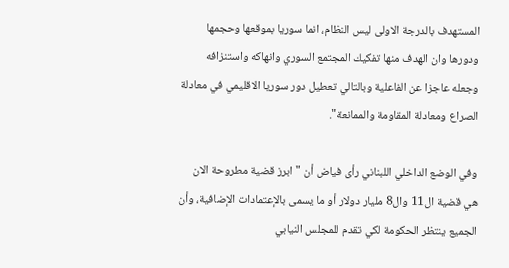المستهدف بالدرجة الاولى ليس النظام، انما سوريا بموقعها وحجمها ودورها وان الهدف منها تفكيك المجتمع السوري وانهاكه واستنزافه وجعله عاجزا عن الفاعلية وبالتالي تعطيل دور سوريا الاقليمي في معادلة الصراع ومعادلة المقاومة والممانعة".

وفي الوضع الداخلي اللبناني رأى فياض أن "ابرز قضية مطروحة الان هي قضية ال11 وال8 مليار دولار أو ما يسمى بالإعتمادات الإضافية، وأن الجميع ينتظر الحكومة لكي تقدم للمجلس النيابي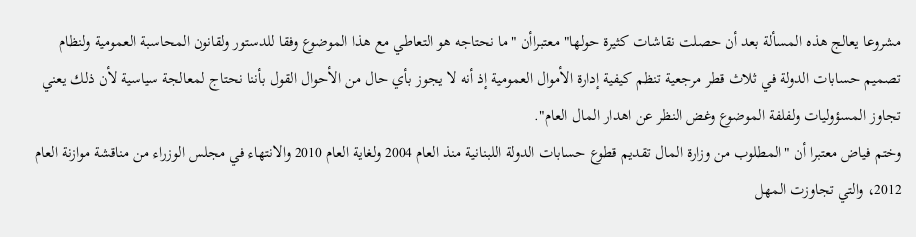مشروعا يعالج هذه المسألة بعد أن حصلت نقاشات كثيرة حولها" معتبراأن "ما نحتاجه هو التعاطي مع هذا الموضوع وفقا للدستور ولقانون المحاسبة العمومية ولنظام تصميم حسابات الدولة في ثلاث قطر مرجعية تنظم كيفية إدارة الأموال العمومية إذ أنه لا يجوز بأي حال من الأحوال القول بأننا نحتاج لمعالجة سياسية لأن ذلك يعني تجاوز المسؤوليات ولفلفة الموضوع وغض النظر عن اهدار المال العام".
وختم فياض معتبرا أن "المطلوب من وزارة المال تقديم قطوع حسابات الدولة اللبنانية منذ العام 2004 ولغاية العام 2010 والانتهاء في مجلس الوزراء من مناقشة موازنة العام 2012، والتي تجاوزت المهل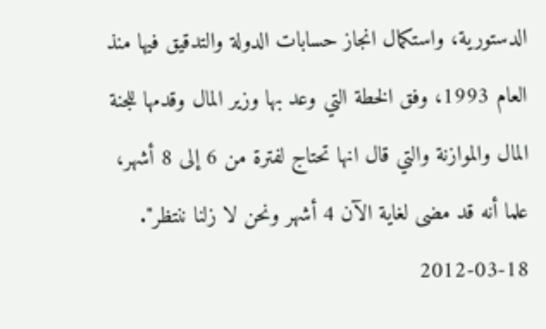الدستورية، واستكمال انجاز حسابات الدولة والتدقيق فيها منذ العام 1993، وفق الخطة التي وعد بها وزير المال وقدمها للجنة المال والموازنة والتي قال انها تحتاج لفترة من 6 إلى 8 أشهر، علما أنه قد مضى لغاية الآن 4 أشهر ونحن لا زلنا ننتظر".
2012-03-18